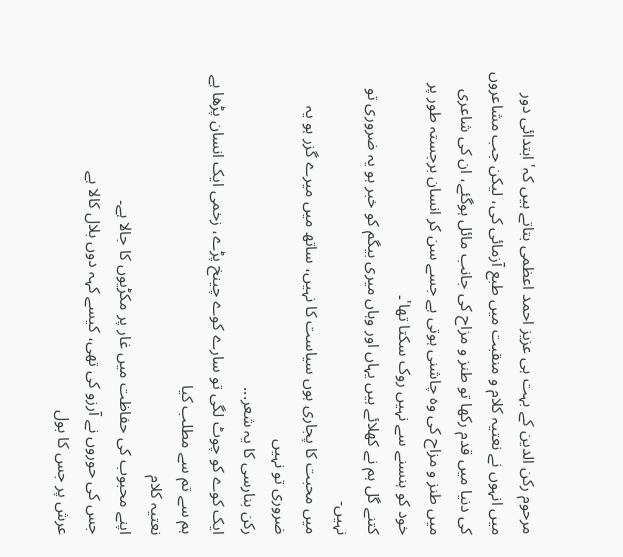مرحوم رکن الدین کے بہت ہی عزیز احمد اعظمی بتاتے ہیں کہ' ابتدائی دور میں انہوں نے نعتیہ کلام و منقبت میں طبع آزمائی کی، لیکن جب مشاعروں کی دنیا میں قدم رکھا تو طنز و مزاح کی جانب مائل ہوگئے، ان کی شاعری میں طنز و مزاح کی وہ چاشنی ہوتی ہے جسے سن کر انسان برجستہ طور پر خود کو ہنسنے سے نہیں روک سکتا تھا'۔
کتنے گل ہم نے کھلائے ہیں یہاں اور وہاں میری بیگم کو خبر ہو یہ ضروری تو نہیں-
میں محبت کا پجاری ہوں سیاست کا نہیں، ساتھ میں میرے گزر ہو یہ ضروری تو نہیں
رکن بنارسی کا یہ شعر...
ایک کوے کو چوٹ لگی تو سارے کوے چینخ پڑے، زخمی ایک انسان پڑھا ہے ہم سے تم سے مطلب کیا
نعتیہ کلام
اپنے محبوب کی حفاظت میں غار پر مکڑیوں کا جالا ہے۔
جس کی حوروں نے آرزو کی تھی، کیسے کہہ دوں بلال کالا ہے
عرش پر جس کا بول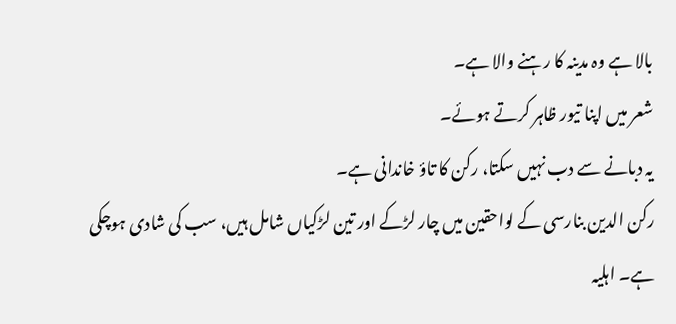بالا ہے وہ مدینہ کا رہنے والا ہے۔
شعر میں اپنا تیور ظاہر کرتے ہوئے۔
یہ دبانے سے دب نہیں سکتا، رکن کا تاؤ خاندانی ہے۔
رکن الدین بنارسی کے لواحقین میں چار لڑکے اور تین لڑکیاں شامل ہیں، سب کی شادی ہوچکی ہے۔ اہلیہ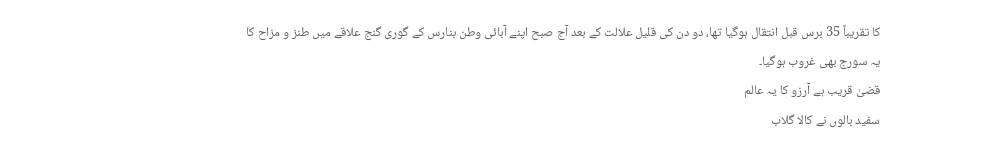کا تقریباً 35 برس قبل انتقال ہوگیا تھا، دو دن کی قلیل علالت کے بعد آج صبح اپنے آبائی وطن بنارس کے گوری گنج علاقے میں طنز و مزاح کا یہ سورج بھی غروب ہوگیا۔
قضیٰ قریب ہے آرزو کا یہ عالم
سفید بالوں نے کالا گلاب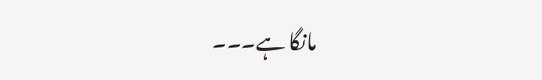مانگا ہے۔۔۔